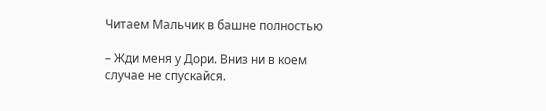Читаем Мальчик в башне полностью

– Жди меня у Дори. Вниз ни в коем случае не спускайся.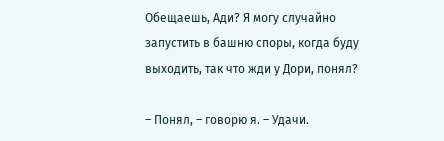Обещаешь, Ади? Я могу случайно запустить в башню споры, когда буду выходить, так что жди у Дори, понял?

– Понял, – говорю я. – Удачи.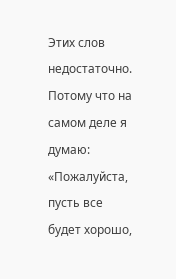Этих слов недостаточно. Потому что на самом деле я думаю: «Пожалуйста, пусть все будет хорошо,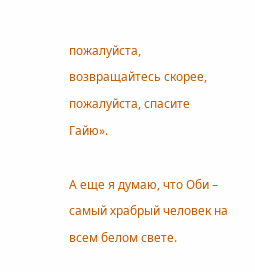пожалуйста, возвращайтесь скорее, пожалуйста, спасите Гайю».

А еще я думаю, что Оби – самый храбрый человек на всем белом свете.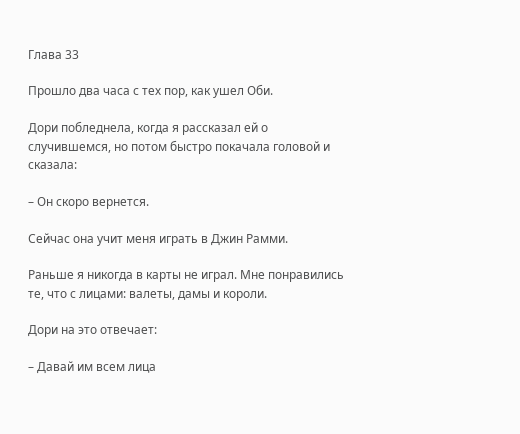Глава 33

Прошло два часа с тех пор, как ушел Оби.

Дори побледнела, когда я рассказал ей о случившемся, но потом быстро покачала головой и сказала:

– Он скоро вернется.

Сейчас она учит меня играть в Джин Рамми.

Раньше я никогда в карты не играл. Мне понравились те, что с лицами: валеты, дамы и короли.

Дори на это отвечает:

– Давай им всем лица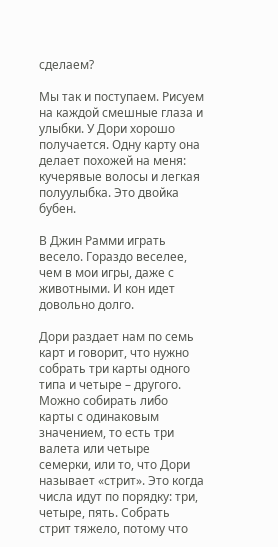сделаем?

Мы так и поступаем. Рисуем на каждой смешные глаза и улыбки. У Дори хорошо получается. Одну карту она делает похожей на меня: кучерявые волосы и легкая полуулыбка. Это двойка бубен.

В Джин Рамми играть весело. Гораздо веселее, чем в мои игры, даже с животными. И кон идет довольно долго.

Дори раздает нам по семь карт и говорит, что нужно собрать три карты одного типа и четыре – другого. Можно собирать либо карты с одинаковым значением, то есть три валета или четыре семерки, или то, что Дори называет «стрит». Это когда числа идут по порядку: три, четыре, пять. Собрать стрит тяжело, потому что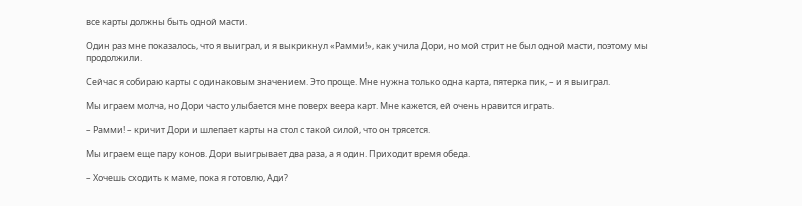все карты должны быть одной масти.

Один раз мне показалось, что я выиграл, и я выкрикнул «Рамми!», как учила Дори, но мой стрит не был одной масти, поэтому мы продолжили.

Сейчас я собираю карты с одинаковым значением. Это проще. Мне нужна только одна карта, пятерка пик, – и я выиграл.

Мы играем молча, но Дори часто улыбается мне поверх веера карт. Мне кажется, ей очень нравится играть.

– Рамми! – кричит Дори и шлепает карты на стол с такой силой, что он трясется.

Мы играем еще пару конов. Дори выигрывает два раза, а я один. Приходит время обеда.

– Хочешь сходить к маме, пока я готовлю, Ади?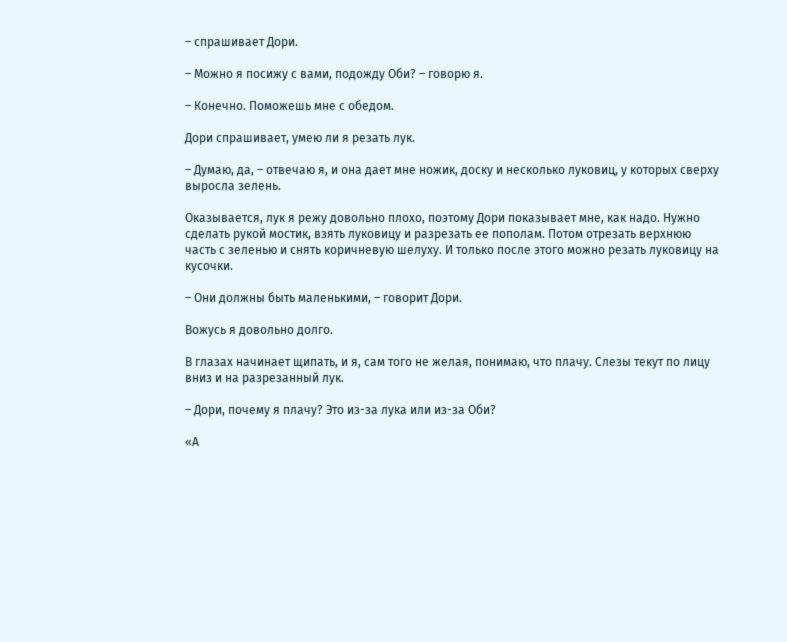– спрашивает Дори.

– Можно я посижу с вами, подожду Оби? – говорю я.

– Конечно. Поможешь мне с обедом.

Дори спрашивает, умею ли я резать лук.

– Думаю, да, – отвечаю я, и она дает мне ножик, доску и несколько луковиц, у которых сверху выросла зелень.

Оказывается, лук я режу довольно плохо, поэтому Дори показывает мне, как надо. Нужно сделать рукой мостик, взять луковицу и разрезать ее пополам. Потом отрезать верхнюю часть с зеленью и снять коричневую шелуху. И только после этого можно резать луковицу на кусочки.

– Они должны быть маленькими, – говорит Дори.

Вожусь я довольно долго.

В глазах начинает щипать, и я, сам того не желая, понимаю, что плачу. Слезы текут по лицу вниз и на разрезанный лук.

– Дори, почему я плачу? Это из-за лука или из-за Оби?

«А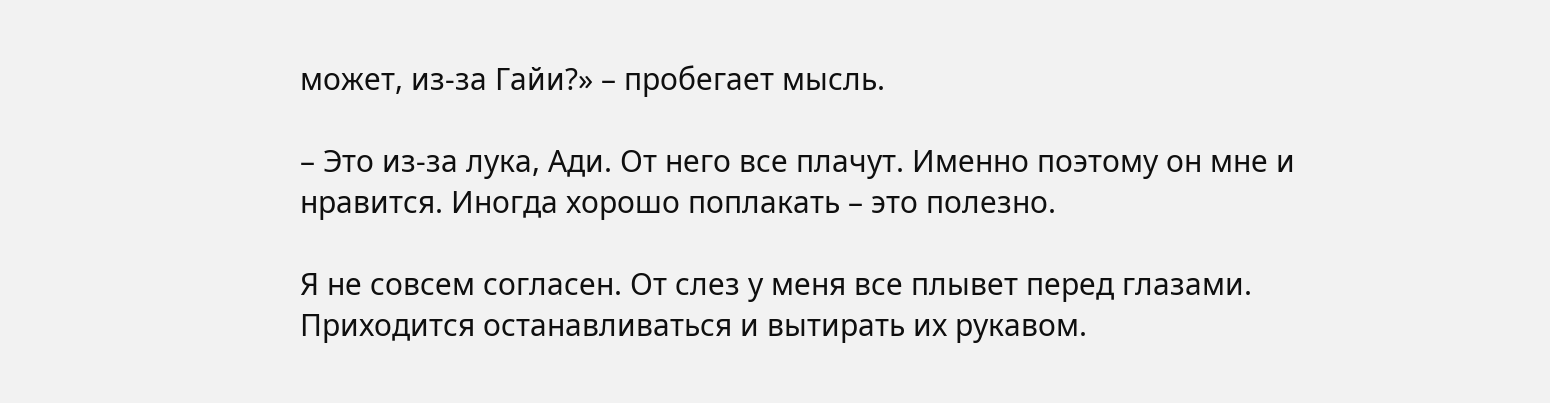может, из-за Гайи?» – пробегает мысль.

– Это из-за лука, Ади. От него все плачут. Именно поэтому он мне и нравится. Иногда хорошо поплакать – это полезно.

Я не совсем согласен. От слез у меня все плывет перед глазами. Приходится останавливаться и вытирать их рукавом.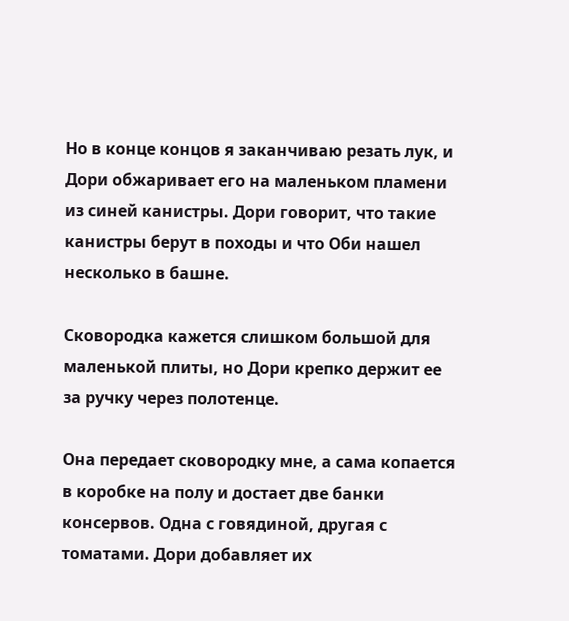Но в конце концов я заканчиваю резать лук, и Дори обжаривает его на маленьком пламени из синей канистры. Дори говорит, что такие канистры берут в походы и что Оби нашел несколько в башне.

Сковородка кажется слишком большой для маленькой плиты, но Дори крепко держит ее за ручку через полотенце.

Она передает сковородку мне, а сама копается в коробке на полу и достает две банки консервов. Одна с говядиной, другая с томатами. Дори добавляет их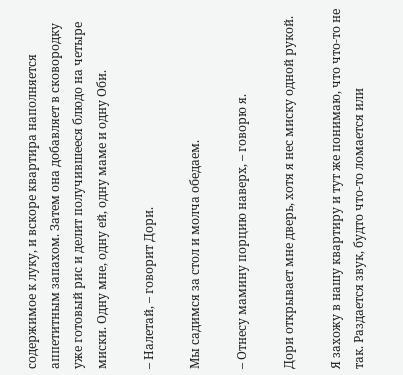содержимое к луку, и вскоре квартира наполняется аппетитным запахом. Затем она добавляет в сковородку уже готовый рис и делит получившееся блюдо на четыре миски. Одну мне, одну ей, одну маме и одну Оби.

– Налетай, – говорит Дори.

Мы садимся за стол и молча обедаем.

– Отнесу мамину порцию наверх, – говорю я.

Дори открывает мне дверь, хотя я нес миску одной рукой.

Я захожу в нашу квартиру и тут же понимаю, что что-то не так. Раздается звук, будто что-то ломается или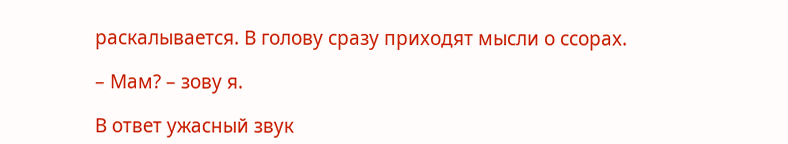раскалывается. В голову сразу приходят мысли о ссорах.

– Мам? – зову я.

В ответ ужасный звук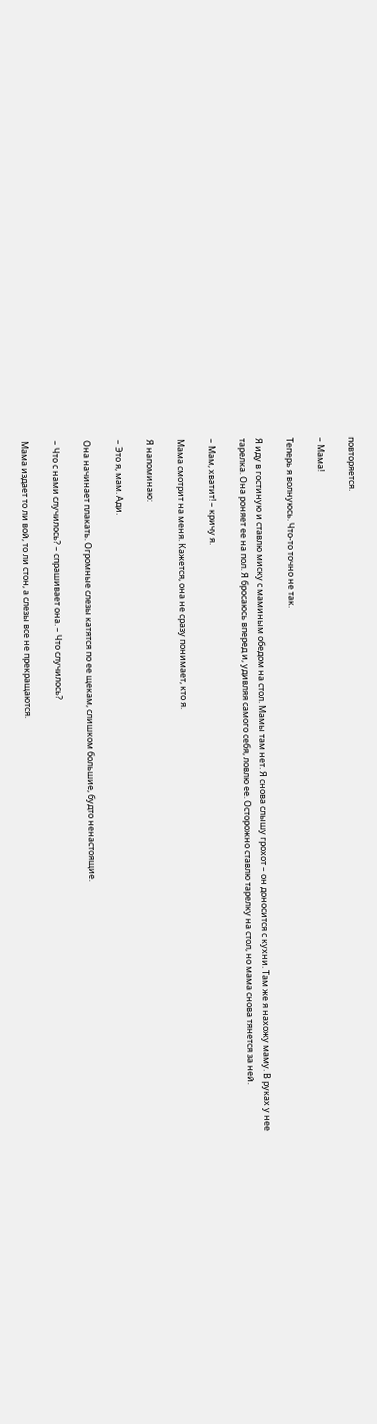повторяется.

– Мама!

Теперь я волнуюсь. Что-то точно не так.

Я иду в гостиную и ставлю миску с маминым обедом на стол. Мамы там нет. Я снова слышу грохот – он доносится с кухни. Там же я нахожу маму. В руках у нее тарелка. Она роняет ее на пол. Я бросаюсь вперед и, удивляя самого себя, ловлю ее. Осторожно ставлю тарелку на стол, но мама снова тянется за ней.

– Мам, хватит! – кричу я.

Мама смотрит на меня. Кажется, она не сразу понимает, кто я.

Я напоминаю:

– Это я, мам. Ади.

Она начинает плакать. Огромные слезы катятся по ее щекам, слишком большие, будто ненастоящие.

– Что с нами случилось? – спрашивает она. – Что случилось?

Мама издает то ли вой, то ли стон, а слезы все не прекращаются.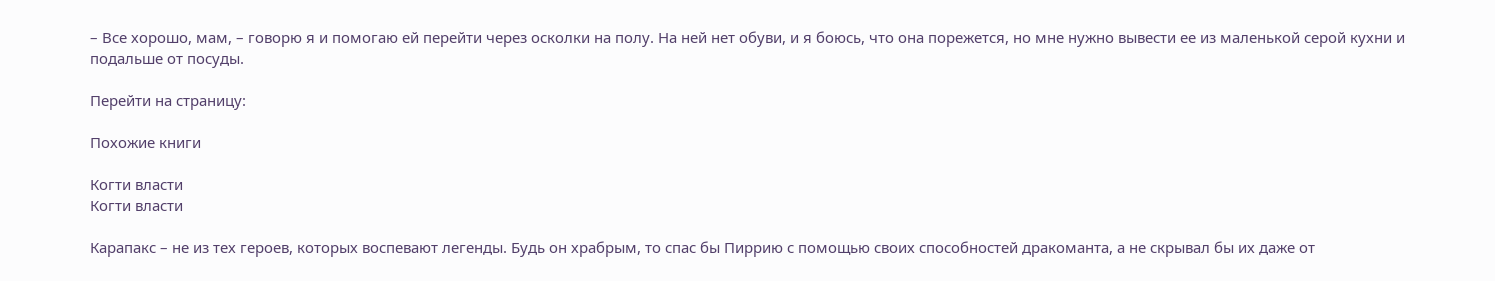– Все хорошо, мам, – говорю я и помогаю ей перейти через осколки на полу. На ней нет обуви, и я боюсь, что она порежется, но мне нужно вывести ее из маленькой серой кухни и подальше от посуды.

Перейти на страницу:

Похожие книги

Когти власти
Когти власти

Карапакс – не из тех героев, которых воспевают легенды. Будь он храбрым, то спас бы Пиррию с помощью своих способностей дракоманта, а не скрывал бы их даже от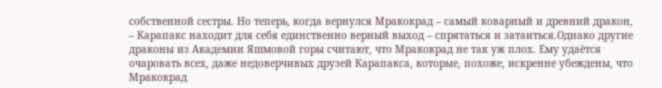собственной сестры. Но теперь, когда вернулся Мракокрад – самый коварный и древний дракон, – Карапакс находит для себя единственно верный выход – спрятаться и затаиться.Однако другие драконы из Академии Яшмовой горы считают, что Мракокрад не так уж плох. Ему удаётся очаровать всех, даже недоверчивых друзей Карапакса, которые, похоже, искренне убеждены, что Мракокрад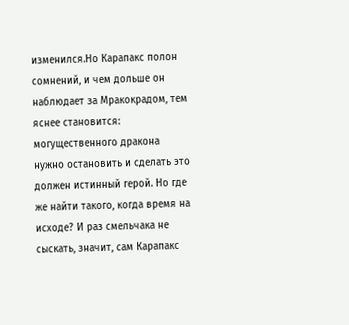изменился.Но Карапакс полон сомнений, и чем дольше он наблюдает за Мракокрадом, тем яснее становится: могущественного дракона нужно остановить и сделать это должен истинный герой. Но где же найти такого, когда время на исходе? И раз смельчака не сыскать, значит, сам Карапакс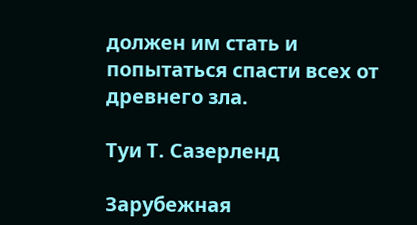должен им стать и попытаться спасти всех от древнего зла.

Туи Т. Сазерленд

Зарубежная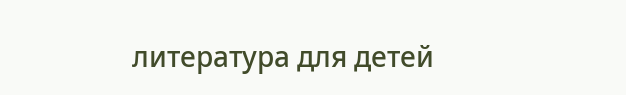литература для детей